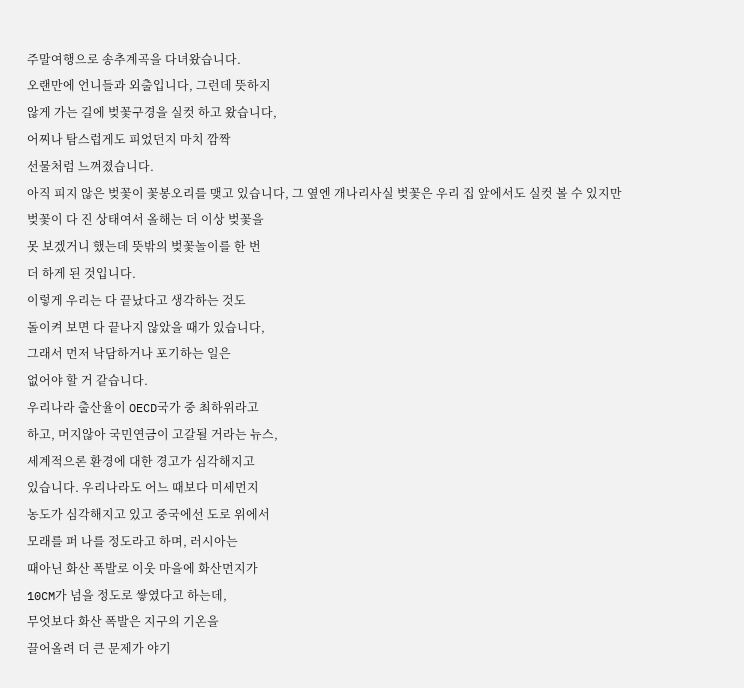주말여행으로 송추계곡을 다녀왔습니다.
오랜만에 언니들과 외출입니다, 그런데 뜻하지
않게 가는 길에 벚꽃구경을 실컷 하고 왔습니다,
어찌나 탐스럽게도 피었던지 마치 깜짝
선물처럼 느껴졌습니다.
아직 피지 않은 벚꽃이 꽃봉오리를 맺고 있습니다, 그 옆엔 개나리사실 벚꽃은 우리 집 앞에서도 실컷 볼 수 있지만
벚꽃이 다 진 상태여서 올해는 더 이상 벚꽃을
못 보겠거니 했는데 뜻밖의 벚꽃놀이를 한 번
더 하게 된 것입니다.
이렇게 우리는 다 끝났다고 생각하는 것도
돌이켜 보면 다 끝나지 않았을 때가 있습니다,
그래서 먼저 낙담하거나 포기하는 일은
없어야 할 거 같습니다.
우리나라 출산율이 OECD국가 중 최하위라고
하고, 머지않아 국민연금이 고갈될 거라는 뉴스,
세계적으론 환경에 대한 경고가 심각해지고
있습니다. 우리나라도 어느 때보다 미세먼지
농도가 심각해지고 있고 중국에선 도로 위에서
모래를 퍼 나를 정도라고 하며, 러시아는
때아닌 화산 폭발로 이웃 마을에 화산먼지가
10CM가 넘을 정도로 쌓였다고 하는데,
무엇보다 화산 폭발은 지구의 기온을
끌어올려 더 큰 문제가 야기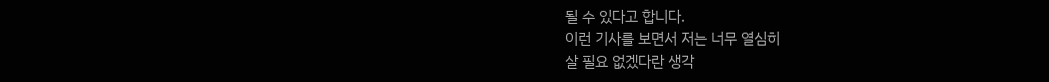될 수 있다고 합니다.
이런 기사를 보면서 저는 너무 열심히
살 필요 없겠다란 생각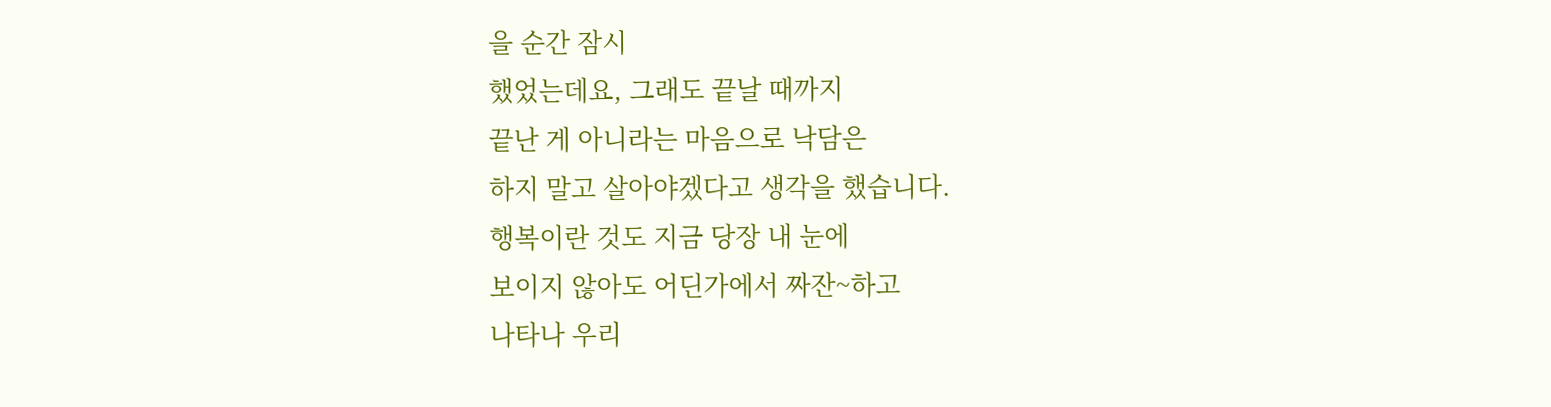을 순간 잠시
했었는데요, 그래도 끝날 때까지
끝난 게 아니라는 마음으로 낙담은
하지 말고 살아야겠다고 생각을 했습니다.
행복이란 것도 지금 당장 내 눈에
보이지 않아도 어딘가에서 짜잔~하고
나타나 우리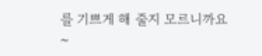를 기쁘게 해 줄지 모르니까요~